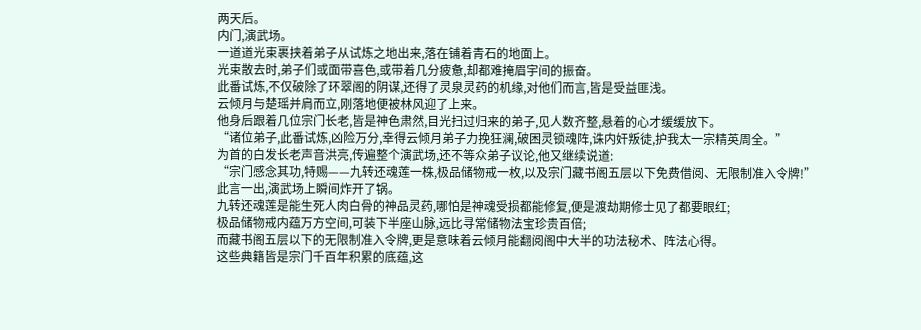两天后。
内门,演武场。
一道道光束裹挟着弟子从试炼之地出来,落在铺着青石的地面上。
光束散去时,弟子们或面带喜色,或带着几分疲惫,却都难掩眉宇间的振奋。
此番试炼,不仅破除了环翠阁的阴谋,还得了灵泉灵药的机缘,对他们而言,皆是受益匪浅。
云倾月与楚瑶并肩而立,刚落地便被林风迎了上来。
他身后跟着几位宗门长老,皆是神色肃然,目光扫过归来的弟子,见人数齐整,悬着的心才缓缓放下。
“诸位弟子,此番试炼,凶险万分,幸得云倾月弟子力挽狂澜,破困灵锁魂阵,诛内奸叛徒,护我太一宗精英周全。”
为首的白发长老声音洪亮,传遍整个演武场,还不等众弟子议论,他又继续说道:
“宗门感念其功,特赐——九转还魂莲一株,极品储物戒一枚,以及宗门藏书阁五层以下免费借阅、无限制准入令牌!”
此言一出,演武场上瞬间炸开了锅。
九转还魂莲是能生死人肉白骨的神品灵药,哪怕是神魂受损都能修复,便是渡劫期修士见了都要眼红;
极品储物戒内蕴万方空间,可装下半座山脉,远比寻常储物法宝珍贵百倍;
而藏书阁五层以下的无限制准入令牌,更是意味着云倾月能翻阅阁中大半的功法秘术、阵法心得。
这些典籍皆是宗门千百年积累的底蕴,这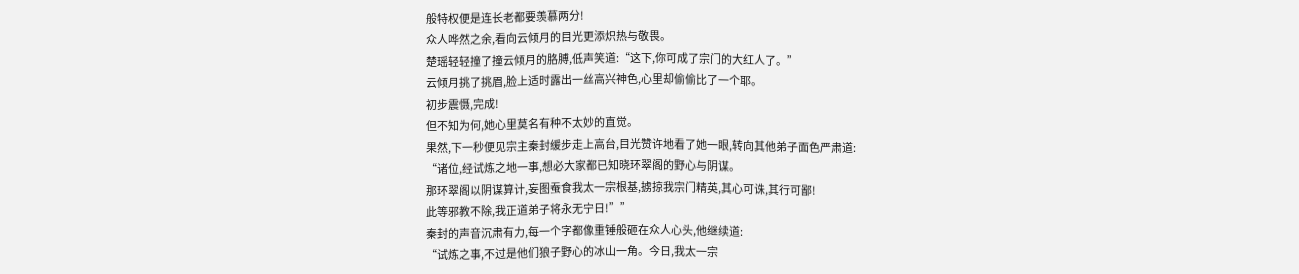般特权便是连长老都要羡慕两分!
众人哗然之余,看向云倾月的目光更添炽热与敬畏。
楚瑶轻轻撞了撞云倾月的胳膊,低声笑道:“这下,你可成了宗门的大红人了。”
云倾月挑了挑眉,脸上适时露出一丝高兴神色,心里却偷偷比了一个耶。
初步震慑,完成!
但不知为何,她心里莫名有种不太妙的直觉。
果然,下一秒便见宗主秦封缓步走上高台,目光赞许地看了她一眼,转向其他弟子面色严肃道:
“诸位,经试炼之地一事,想必大家都已知晓环翠阁的野心与阴谋。
那环翠阁以阴谋算计,妄图蚕食我太一宗根基,掳掠我宗门精英,其心可诛,其行可鄙!
此等邪教不除,我正道弟子将永无宁日!””
秦封的声音沉肃有力,每一个字都像重锤般砸在众人心头,他继续道:
“试炼之事,不过是他们狼子野心的冰山一角。今日,我太一宗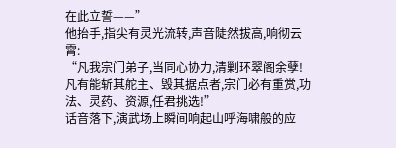在此立誓——”
他抬手,指尖有灵光流转,声音陡然拔高,响彻云霄:
“凡我宗门弟子,当同心协力,清剿环翠阁余孽!凡有能斩其舵主、毁其据点者,宗门必有重赏,功法、灵药、资源,任君挑选!”
话音落下,演武场上瞬间响起山呼海啸般的应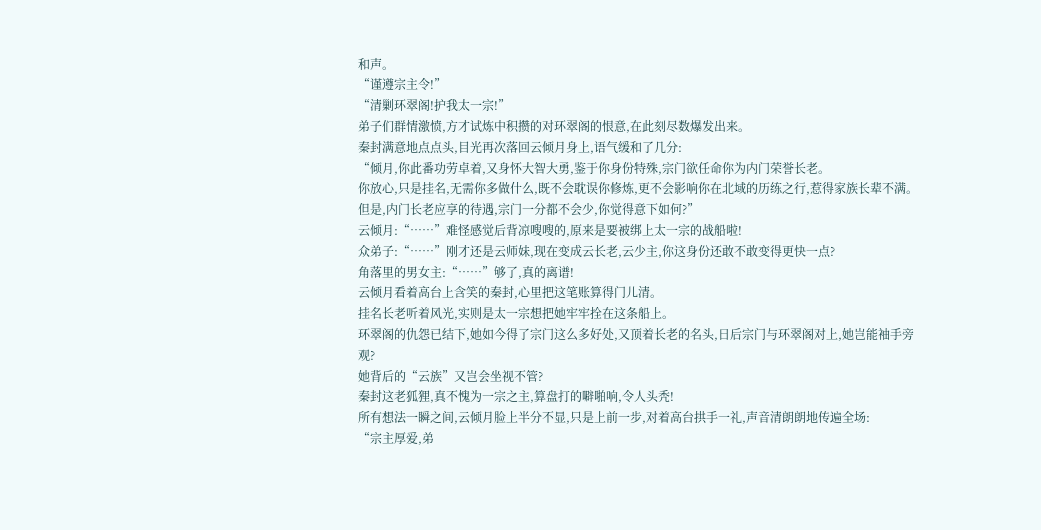和声。
“谨遵宗主令!”
“清剿环翠阁!护我太一宗!”
弟子们群情激愤,方才试炼中积攒的对环翠阁的恨意,在此刻尽数爆发出来。
秦封满意地点点头,目光再次落回云倾月身上,语气缓和了几分:
“倾月,你此番功劳卓着,又身怀大智大勇,鉴于你身份特殊,宗门欲任命你为内门荣誉长老。
你放心,只是挂名,无需你多做什么,既不会耽误你修炼,更不会影响你在北域的历练之行,惹得家族长辈不满。
但是,内门长老应享的待遇,宗门一分都不会少,你觉得意下如何?”
云倾月:“……”难怪感觉后背凉嗖嗖的,原来是要被绑上太一宗的战船啦!
众弟子:“……”刚才还是云师妹,现在变成云长老,云少主,你这身份还敢不敢变得更快一点?
角落里的男女主:“……”够了,真的离谱!
云倾月看着高台上含笑的秦封,心里把这笔账算得门儿清。
挂名长老听着风光,实则是太一宗想把她牢牢拴在这条船上。
环翠阁的仇怨已结下,她如今得了宗门这么多好处,又顶着长老的名头,日后宗门与环翠阁对上,她岂能袖手旁观?
她背后的“云族”又岂会坐视不管?
秦封这老狐狸,真不愧为一宗之主,算盘打的噼啪响,令人头秃!
所有想法一瞬之间,云倾月脸上半分不显,只是上前一步,对着高台拱手一礼,声音清朗朗地传遍全场:
“宗主厚爱,弟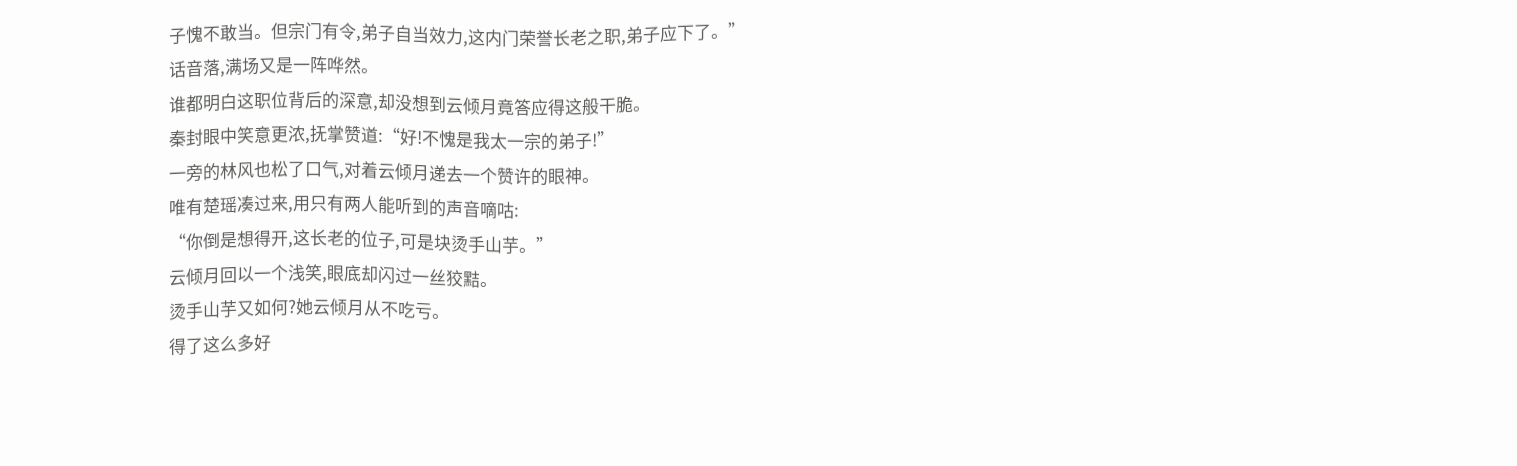子愧不敢当。但宗门有令,弟子自当效力,这内门荣誉长老之职,弟子应下了。”
话音落,满场又是一阵哗然。
谁都明白这职位背后的深意,却没想到云倾月竟答应得这般干脆。
秦封眼中笑意更浓,抚掌赞道:“好!不愧是我太一宗的弟子!”
一旁的林风也松了口气,对着云倾月递去一个赞许的眼神。
唯有楚瑶凑过来,用只有两人能听到的声音嘀咕:
“你倒是想得开,这长老的位子,可是块烫手山芋。”
云倾月回以一个浅笑,眼底却闪过一丝狡黠。
烫手山芋又如何?她云倾月从不吃亏。
得了这么多好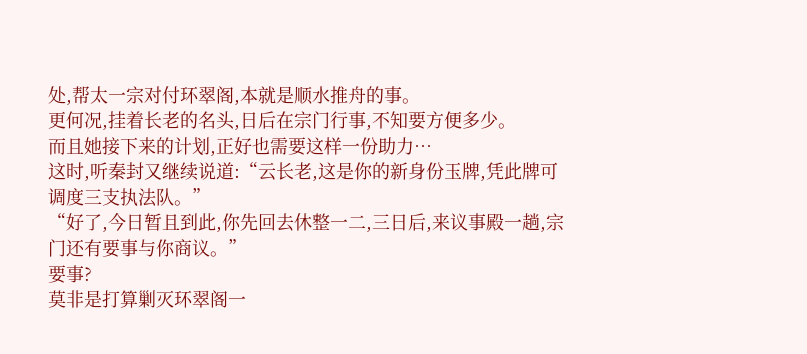处,帮太一宗对付环翠阁,本就是顺水推舟的事。
更何况,挂着长老的名头,日后在宗门行事,不知要方便多少。
而且她接下来的计划,正好也需要这样一份助力…
这时,听秦封又继续说道:“云长老,这是你的新身份玉牌,凭此牌可调度三支执法队。”
“好了,今日暂且到此,你先回去休整一二,三日后,来议事殿一趟,宗门还有要事与你商议。”
要事?
莫非是打算剿灭环翠阁一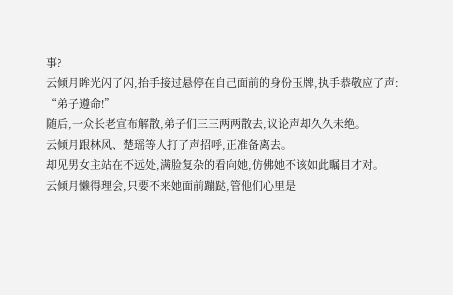事?
云倾月眸光闪了闪,抬手接过悬停在自己面前的身份玉牌,执手恭敬应了声:
“弟子遵命!”
随后,一众长老宣布解散,弟子们三三两两散去,议论声却久久未绝。
云倾月跟林风、楚瑶等人打了声招呼,正准备离去。
却见男女主站在不远处,满脸复杂的看向她,仿佛她不该如此瞩目才对。
云倾月懒得理会,只要不来她面前蹦跶,管他们心里是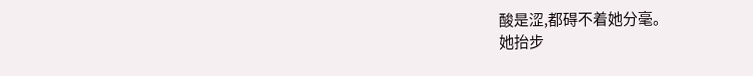酸是涩,都碍不着她分毫。
她抬步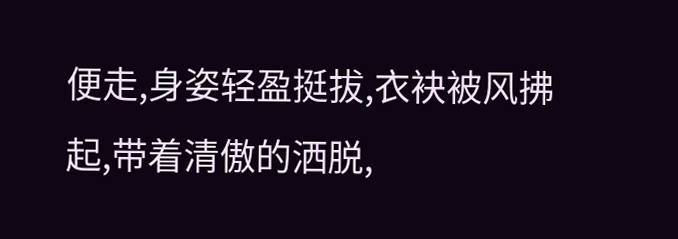便走,身姿轻盈挺拔,衣袂被风拂起,带着清傲的洒脱,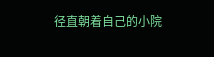径直朝着自己的小院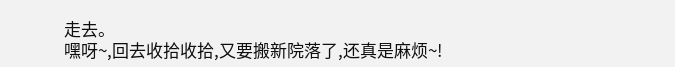走去。
嘿呀~,回去收拾收拾,又要搬新院落了,还真是麻烦~!